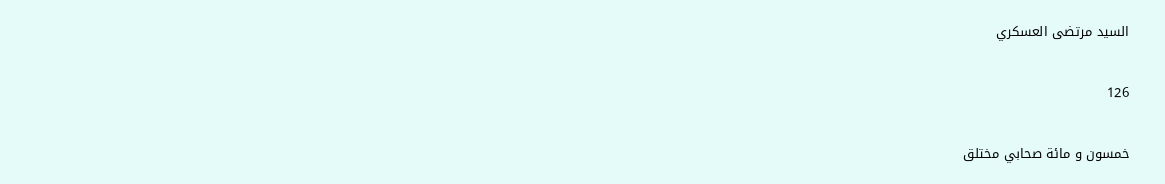السيد مرتضى العسكري

126

خمسون و مائة صحابي مختلق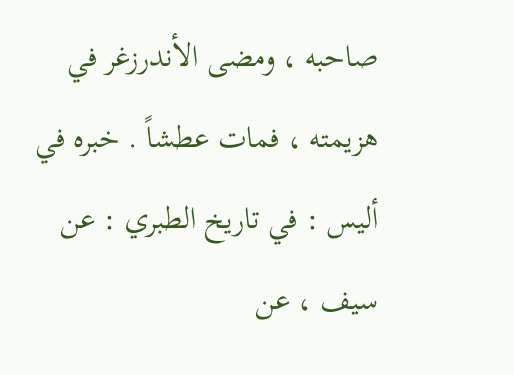صاحبه ، ومضى الأندرزغر في هزيمته ، فمات عطشاً . خبره في أليس : في تاريخ الطبري : عن سيف ، عن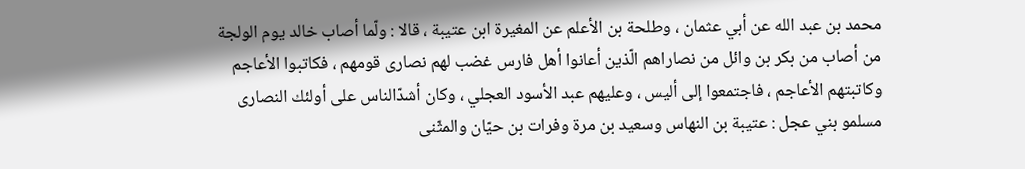محمد بن عبد الله عن أبي عثمان ، وطلحة بن الأعلم عن المغيرة ابن عتيبة ، قالا : ولّما أصاب خالد يوم الولجة من أصاب من بكر بن وائل من نصاراهم الّذين أعانوا أهل فارس غضب لهم نصارى قومهم ، فكاتبوا الأعاجم وكاتبتهم الأعاجم ، فاجتمعوا إلى أليس ، وعليهم عبد الأسود العجلي ، وكان أشدّالناس على أولئك النصارى مسلمو بني عجل : عتيبة بن النهاس وسعيد بن مرة وفرات بن حيّان والمثّنى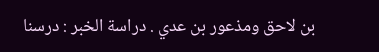بن لاحق ومذعور بن عدي . دراسة الخبر : درسنا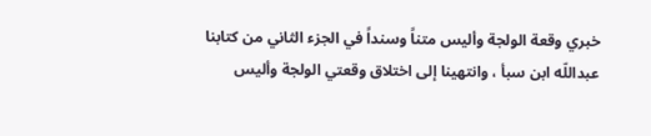خبري وقعة الولجة وأليس متناً وسنداً في الجزء الثاني من كتابنا عبداللّه ابن سبأ ، وانتهينا إلى اختلاق وقعتي الولجة وأليس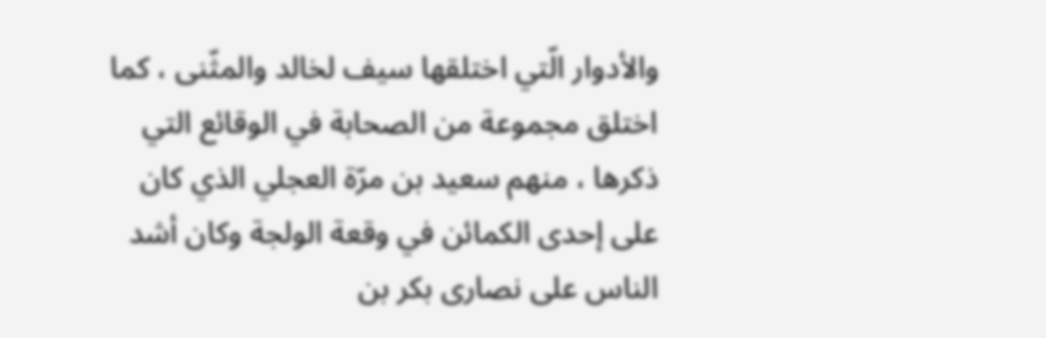والأدوار الّتي اختلقها سيف لخالد والمثّنى ، كما اختلق مجموعة من الصحابة في الوقائع التي ذكرها ، منهم سعيد بن مرّة العجلي الذي كان على إحدى الكمائن في وقعة الولجة وكان أشد الناس على نصارى بكر بن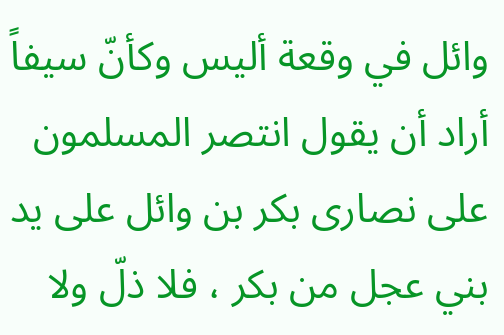وائل في وقعة أليس وكأنّ سيفاً أراد أن يقول انتصر المسلمون على نصارى بكر بن وائل على يد بني عجل من بكر ، فلا ذلّ ولا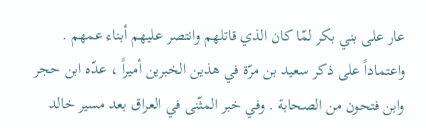عار على بني بكر لمّا كان الذي قاتلهم وانتصر عليهم أبناء عمهم . واعتماداً على ذكر سعيد بن مرّة في هذين الخبرين أميراً ، عدّه ابن حجر وابن فتحون من الصحابة . وفي خبر المثّنى في العراق بعد مسير خالد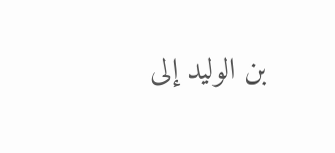بن الوليد إلى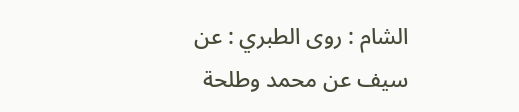الشام : روى الطبري : عن سيف عن محمد وطلحة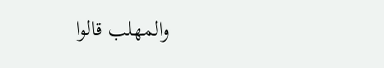والمهلب قالوا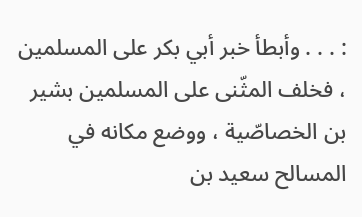: . . . وأبطأ خبر أبي بكر على المسلمين ، فخلف المثّنى على المسلمين بشير بن الخصاصّية ، ووضع مكانه في المسالح سعيد بن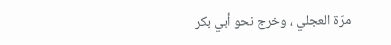مرّة العجلي ، وخرج نحو أبي بكر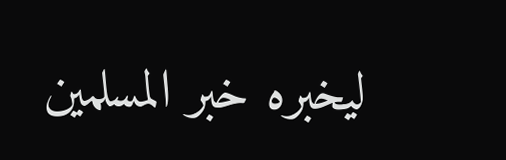ليخبره خبر المسلمين